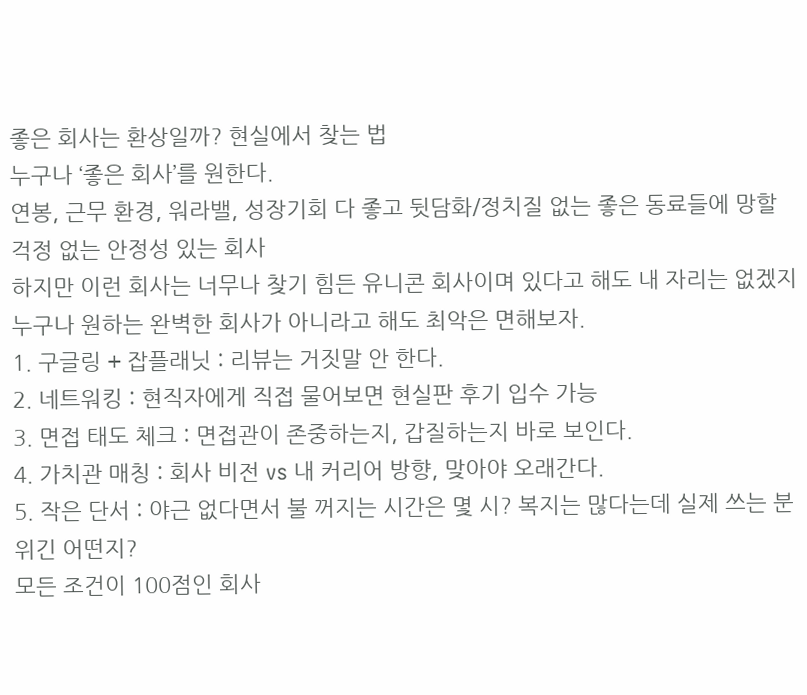좋은 회사는 환상일까? 현실에서 찾는 법
누구나 ‘좋은 회사’를 원한다.
연봉, 근무 환경, 워라밸, 성장기회 다 좋고 뒷담화/정치질 없는 좋은 동료들에 망할 걱정 없는 안정성 있는 회사
하지만 이런 회사는 너무나 찾기 힘든 유니콘 회사이며 있다고 해도 내 자리는 없겠지
누구나 원하는 완벽한 회사가 아니라고 해도 최악은 면해보자.
1. 구글링 + 잡플래닛 : 리뷰는 거짓말 안 한다.
2. 네트워킹 : 현직자에게 직접 물어보면 현실판 후기 입수 가능
3. 면접 태도 체크 : 면접관이 존중하는지, 갑질하는지 바로 보인다.
4. 가치관 매칭 : 회사 비전 vs 내 커리어 방향, 맞아야 오래간다.
5. 작은 단서 : 야근 없다면서 불 꺼지는 시간은 몇 시? 복지는 많다는데 실제 쓰는 분위긴 어떤지?
모든 조건이 100점인 회사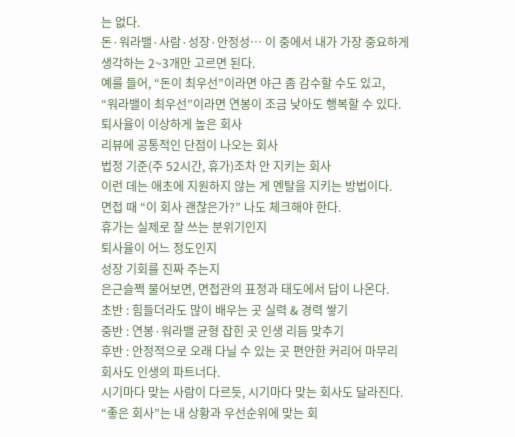는 없다.
돈·워라밸·사람·성장·안정성… 이 중에서 내가 가장 중요하게 생각하는 2~3개만 고르면 된다.
예를 들어, “돈이 최우선”이라면 야근 좀 감수할 수도 있고,
“워라밸이 최우선”이라면 연봉이 조금 낮아도 행복할 수 있다.
퇴사율이 이상하게 높은 회사
리뷰에 공통적인 단점이 나오는 회사
법정 기준(주 52시간, 휴가)조차 안 지키는 회사
이런 데는 애초에 지원하지 않는 게 멘탈을 지키는 방법이다.
면접 때 “이 회사 괜찮은가?” 나도 체크해야 한다.
휴가는 실제로 잘 쓰는 분위기인지
퇴사율이 어느 정도인지
성장 기회를 진짜 주는지
은근슬쩍 물어보면, 면접관의 표정과 태도에서 답이 나온다.
초반 : 힘들더라도 많이 배우는 곳 실력 & 경력 쌓기
중반 : 연봉·워라밸 균형 잡힌 곳 인생 리듬 맞추기
후반 : 안정적으로 오래 다닐 수 있는 곳 편안한 커리어 마무리
회사도 인생의 파트너다.
시기마다 맞는 사람이 다르듯, 시기마다 맞는 회사도 달라진다.
“좋은 회사”는 내 상황과 우선순위에 맞는 회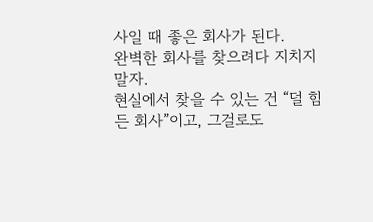사일 때 좋은 회사가 된다.
완벽한 회사를 찾으려다 지치지 말자.
현실에서 찾을 수 있는 건 “덜 힘든 회사”이고, 그걸로도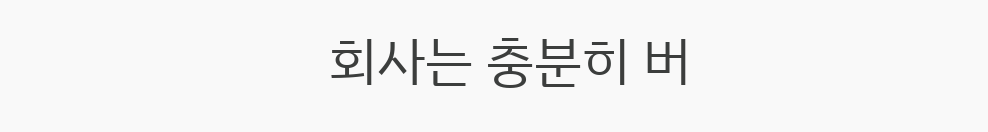회사는 충분히 버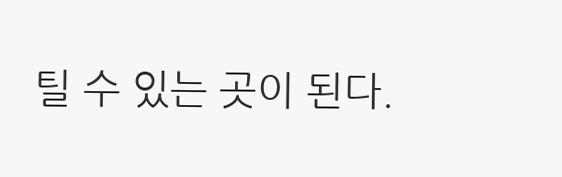틸 수 있는 곳이 된다.